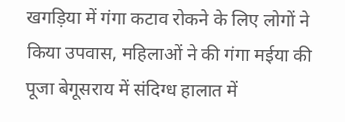खगड़िया में गंगा कटाव रोकने के लिए लोगों ने किया उपवास, महिलाओं ने की गंगा मईया की पूजा बेगूसराय में संदिग्ध हालात में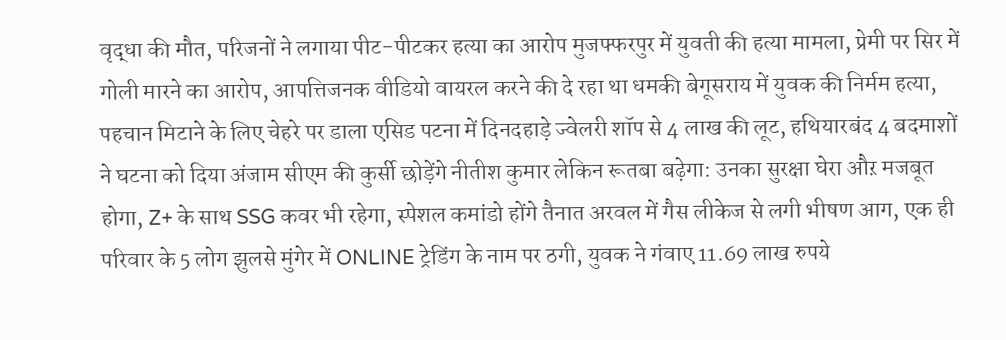वृद्धा की मौत, परिजनों ने लगाया पीट-पीटकर हत्या का आरोप मुजफ्फरपुर में युवती की हत्या मामला, प्रेमी पर सिर में गोली मारने का आरोप, आपत्तिजनक वीडियो वायरल करने की दे रहा था धमकी बेगूसराय में युवक की निर्मम हत्या, पहचान मिटाने के लिए चेहरे पर डाला एसिड पटना में दिनदहाड़े ज्वेलरी शॉप से 4 लाख की लूट, हथियारबंद 4 बदमाशों ने घटना को दिया अंजाम सीएम की कुर्सी छोड़ेंगे नीतीश कुमार लेकिन रूतबा बढ़ेगा: उनका सुरक्षा घेरा औऱ मजबूत होगा, Z+ के साथ SSG कवर भी रहेगा, स्पेशल कमांडो होंगे तैनात अरवल में गैस लीकेज से लगी भीषण आग, एक ही परिवार के 5 लोग झुलसे मुंगेर में ONLINE ट्रेडिंग के नाम पर ठगी, युवक ने गंवाए 11.69 लाख रुपये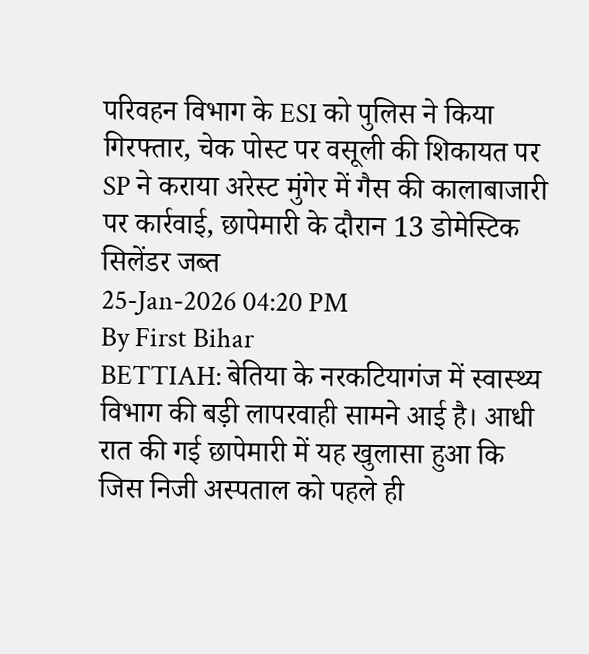परिवहन विभाग के ESI को पुलिस ने किया गिरफ्तार, चेक पोस्ट पर वसूली की शिकायत पर SP ने कराया अरेस्ट मुंगेर में गैस की कालाबाजारी पर कार्रवाई, छापेमारी के दौरान 13 डोमेस्टिक सिलेंडर जब्त
25-Jan-2026 04:20 PM
By First Bihar
BETTIAH: बेतिया के नरकटियागंज में स्वास्थ्य विभाग की बड़ी लापरवाही सामने आई है। आधी रात की गई छापेमारी में यह खुलासा हुआ कि जिस निजी अस्पताल को पहले ही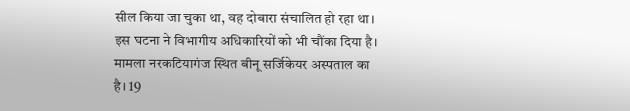सील किया जा चुका था, वह दोबारा संचालित हो रहा था। इस घटना ने विभागीय अधिकारियों को भी चौंका दिया है।
मामला नरकटियागंज स्थित बीनू सर्जिकेयर अस्पताल का है। 19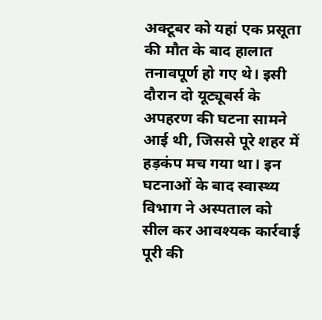अक्टूबर को यहां एक प्रसूता की मौत के बाद हालात तनावपूर्ण हो गए थे। इसी दौरान दो यूट्यूबर्स के अपहरण की घटना सामने आई थी, जिससे पूरे शहर में हड़कंप मच गया था। इन घटनाओं के बाद स्वास्थ्य विभाग ने अस्पताल को सील कर आवश्यक कार्रवाई पूरी की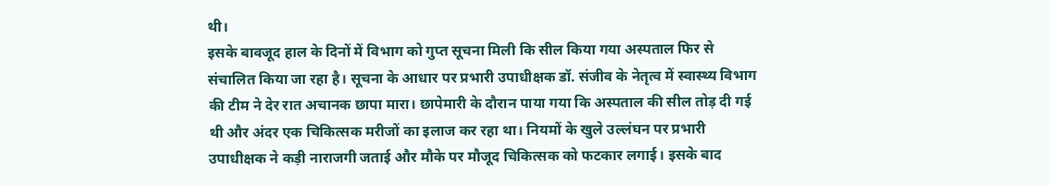थी।
इसके बावजूद हाल के दिनों में विभाग को गुप्त सूचना मिली कि सील किया गया अस्पताल फिर से संचालित किया जा रहा है। सूचना के आधार पर प्रभारी उपाधीक्षक डॉ. संजीव के नेतृत्व में स्वास्थ्य विभाग की टीम ने देर रात अचानक छापा मारा। छापेमारी के दौरान पाया गया कि अस्पताल की सील तोड़ दी गई थी और अंदर एक चिकित्सक मरीजों का इलाज कर रहा था। नियमों के खुले उल्लंघन पर प्रभारी उपाधीक्षक ने कड़ी नाराजगी जताई और मौके पर मौजूद चिकित्सक को फटकार लगाई। इसके बाद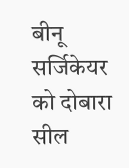बीनू सर्जिकेयर को दोबारा सील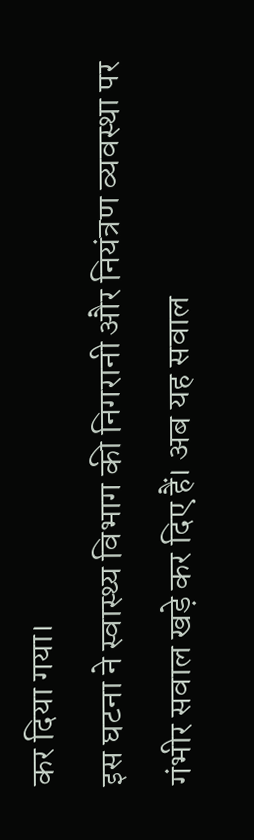कर दिया गया।
इस घटना ने स्वास्थ्य विभाग की निगरानी और नियंत्रण व्यवस्था पर गंभीर सवाल खड़े कर दिए हैं। अब यह सवाल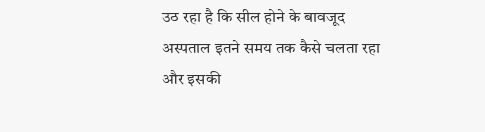उठ रहा है कि सील होने के बावजूद अस्पताल इतने समय तक कैसे चलता रहा और इसकी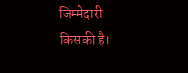जिम्मेदारी किसकी है।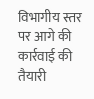विभागीय स्तर पर आगे की कार्रवाई की तैयारी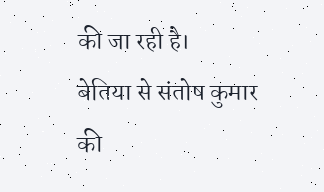की जा रही है।
बेतिया से संतोष कुमार की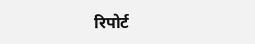रिपोर्ट